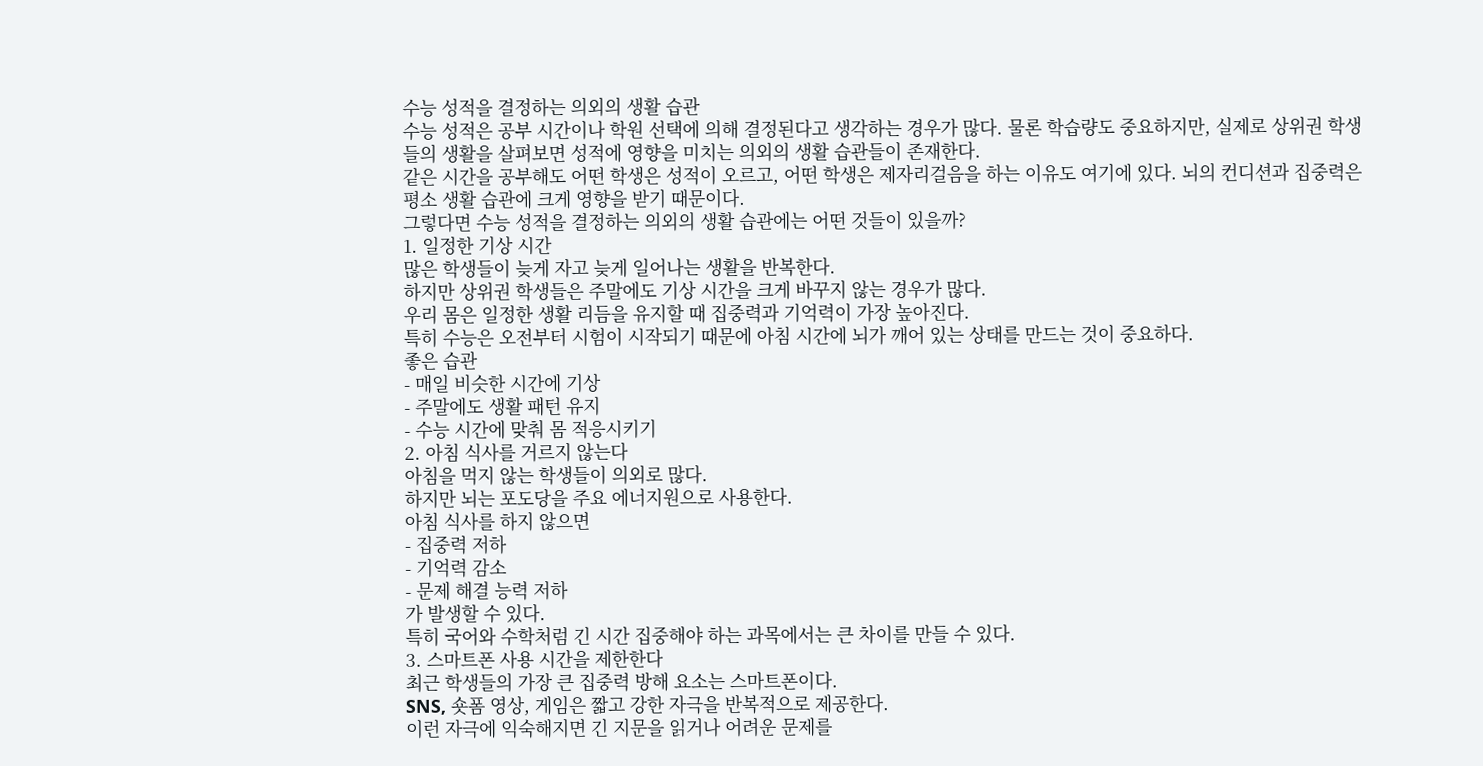수능 성적을 결정하는 의외의 생활 습관
수능 성적은 공부 시간이나 학원 선택에 의해 결정된다고 생각하는 경우가 많다. 물론 학습량도 중요하지만, 실제로 상위권 학생들의 생활을 살펴보면 성적에 영향을 미치는 의외의 생활 습관들이 존재한다.
같은 시간을 공부해도 어떤 학생은 성적이 오르고, 어떤 학생은 제자리걸음을 하는 이유도 여기에 있다. 뇌의 컨디션과 집중력은 평소 생활 습관에 크게 영향을 받기 때문이다.
그렇다면 수능 성적을 결정하는 의외의 생활 습관에는 어떤 것들이 있을까?
1. 일정한 기상 시간
많은 학생들이 늦게 자고 늦게 일어나는 생활을 반복한다.
하지만 상위권 학생들은 주말에도 기상 시간을 크게 바꾸지 않는 경우가 많다.
우리 몸은 일정한 생활 리듬을 유지할 때 집중력과 기억력이 가장 높아진다.
특히 수능은 오전부터 시험이 시작되기 때문에 아침 시간에 뇌가 깨어 있는 상태를 만드는 것이 중요하다.
좋은 습관
- 매일 비슷한 시간에 기상
- 주말에도 생활 패턴 유지
- 수능 시간에 맞춰 몸 적응시키기
2. 아침 식사를 거르지 않는다
아침을 먹지 않는 학생들이 의외로 많다.
하지만 뇌는 포도당을 주요 에너지원으로 사용한다.
아침 식사를 하지 않으면
- 집중력 저하
- 기억력 감소
- 문제 해결 능력 저하
가 발생할 수 있다.
특히 국어와 수학처럼 긴 시간 집중해야 하는 과목에서는 큰 차이를 만들 수 있다.
3. 스마트폰 사용 시간을 제한한다
최근 학생들의 가장 큰 집중력 방해 요소는 스마트폰이다.
SNS, 숏폼 영상, 게임은 짧고 강한 자극을 반복적으로 제공한다.
이런 자극에 익숙해지면 긴 지문을 읽거나 어려운 문제를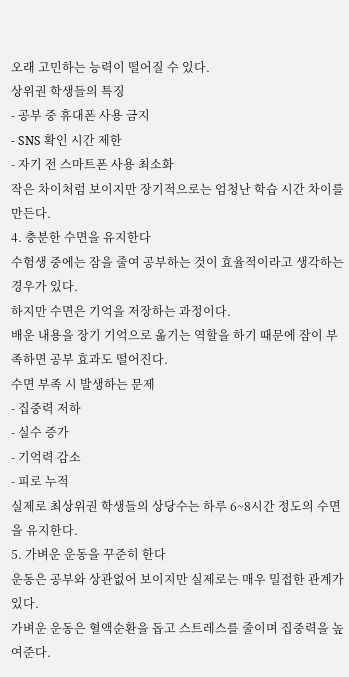오래 고민하는 능력이 떨어질 수 있다.
상위권 학생들의 특징
- 공부 중 휴대폰 사용 금지
- SNS 확인 시간 제한
- 자기 전 스마트폰 사용 최소화
작은 차이처럼 보이지만 장기적으로는 엄청난 학습 시간 차이를 만든다.
4. 충분한 수면을 유지한다
수험생 중에는 잠을 줄여 공부하는 것이 효율적이라고 생각하는 경우가 있다.
하지만 수면은 기억을 저장하는 과정이다.
배운 내용을 장기 기억으로 옮기는 역할을 하기 때문에 잠이 부족하면 공부 효과도 떨어진다.
수면 부족 시 발생하는 문제
- 집중력 저하
- 실수 증가
- 기억력 감소
- 피로 누적
실제로 최상위권 학생들의 상당수는 하루 6~8시간 정도의 수면을 유지한다.
5. 가벼운 운동을 꾸준히 한다
운동은 공부와 상관없어 보이지만 실제로는 매우 밀접한 관계가 있다.
가벼운 운동은 혈액순환을 돕고 스트레스를 줄이며 집중력을 높여준다.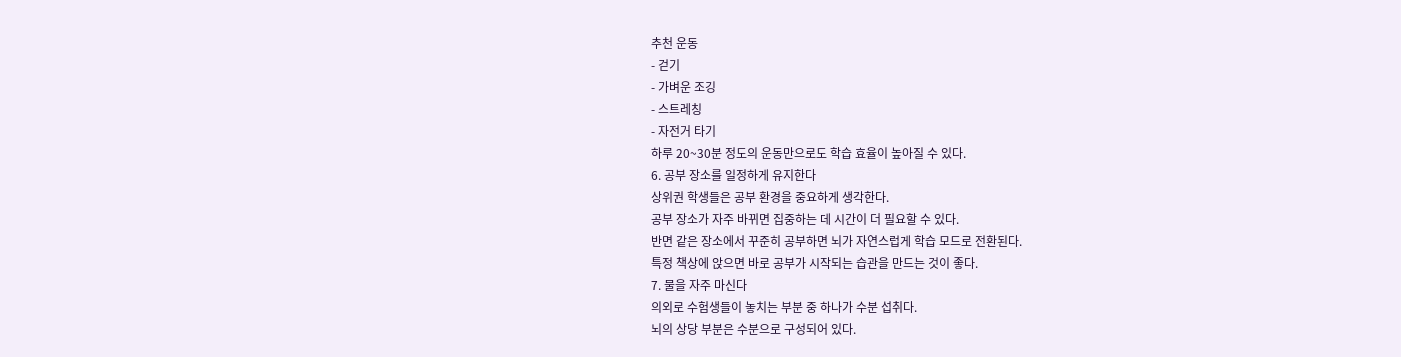추천 운동
- 걷기
- 가벼운 조깅
- 스트레칭
- 자전거 타기
하루 20~30분 정도의 운동만으로도 학습 효율이 높아질 수 있다.
6. 공부 장소를 일정하게 유지한다
상위권 학생들은 공부 환경을 중요하게 생각한다.
공부 장소가 자주 바뀌면 집중하는 데 시간이 더 필요할 수 있다.
반면 같은 장소에서 꾸준히 공부하면 뇌가 자연스럽게 학습 모드로 전환된다.
특정 책상에 앉으면 바로 공부가 시작되는 습관을 만드는 것이 좋다.
7. 물을 자주 마신다
의외로 수험생들이 놓치는 부분 중 하나가 수분 섭취다.
뇌의 상당 부분은 수분으로 구성되어 있다.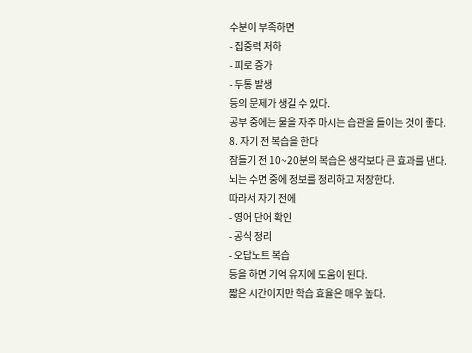수분이 부족하면
- 집중력 저하
- 피로 증가
- 두통 발생
등의 문제가 생길 수 있다.
공부 중에는 물을 자주 마시는 습관을 들이는 것이 좋다.
8. 자기 전 복습을 한다
잠들기 전 10~20분의 복습은 생각보다 큰 효과를 낸다.
뇌는 수면 중에 정보를 정리하고 저장한다.
따라서 자기 전에
- 영어 단어 확인
- 공식 정리
- 오답노트 복습
등을 하면 기억 유지에 도움이 된다.
짧은 시간이지만 학습 효율은 매우 높다.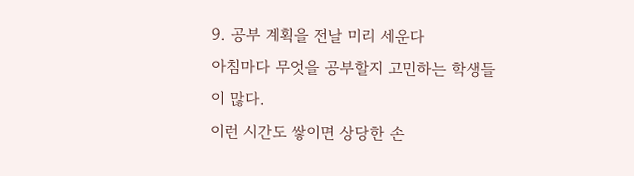9. 공부 계획을 전날 미리 세운다
아침마다 무엇을 공부할지 고민하는 학생들이 많다.
이런 시간도 쌓이면 상당한 손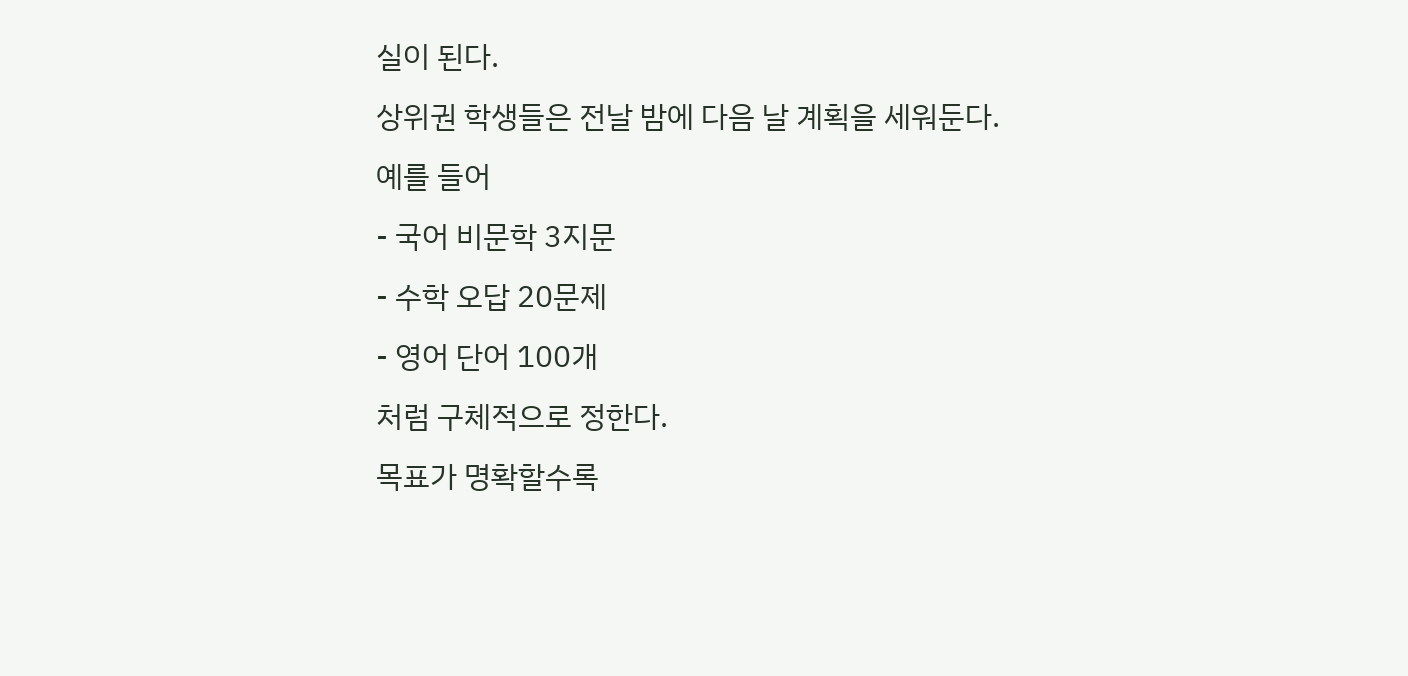실이 된다.
상위권 학생들은 전날 밤에 다음 날 계획을 세워둔다.
예를 들어
- 국어 비문학 3지문
- 수학 오답 20문제
- 영어 단어 100개
처럼 구체적으로 정한다.
목표가 명확할수록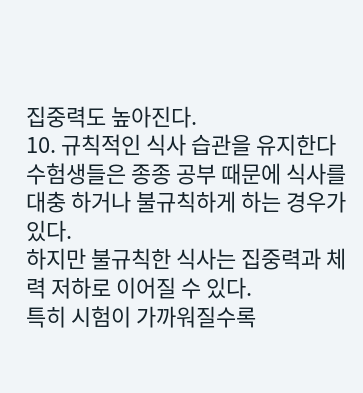집중력도 높아진다.
10. 규칙적인 식사 습관을 유지한다
수험생들은 종종 공부 때문에 식사를 대충 하거나 불규칙하게 하는 경우가 있다.
하지만 불규칙한 식사는 집중력과 체력 저하로 이어질 수 있다.
특히 시험이 가까워질수록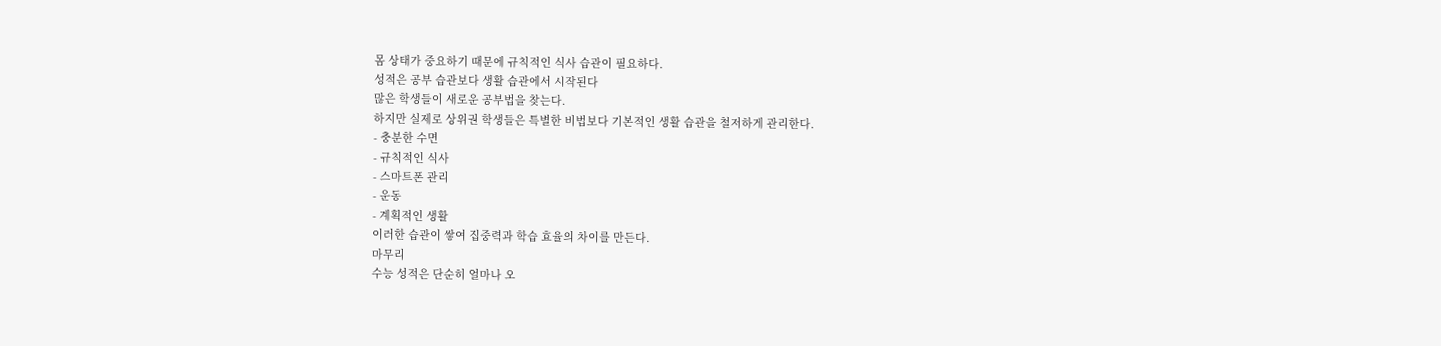몸 상태가 중요하기 때문에 규칙적인 식사 습관이 필요하다.
성적은 공부 습관보다 생활 습관에서 시작된다
많은 학생들이 새로운 공부법을 찾는다.
하지만 실제로 상위권 학생들은 특별한 비법보다 기본적인 생활 습관을 철저하게 관리한다.
- 충분한 수면
- 규칙적인 식사
- 스마트폰 관리
- 운동
- 계획적인 생활
이러한 습관이 쌓여 집중력과 학습 효율의 차이를 만든다.
마무리
수능 성적은 단순히 얼마나 오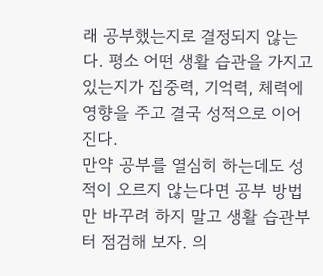래 공부했는지로 결정되지 않는다. 평소 어떤 생활 습관을 가지고 있는지가 집중력, 기억력, 체력에 영향을 주고 결국 성적으로 이어진다.
만약 공부를 열심히 하는데도 성적이 오르지 않는다면 공부 방법만 바꾸려 하지 말고 생활 습관부터 점검해 보자. 의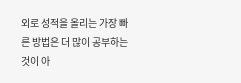외로 성적을 올리는 가장 빠른 방법은 더 많이 공부하는 것이 아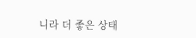니라 더 좋은 상태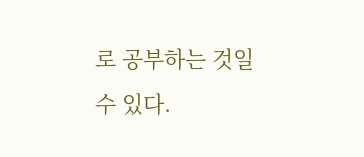로 공부하는 것일 수 있다.